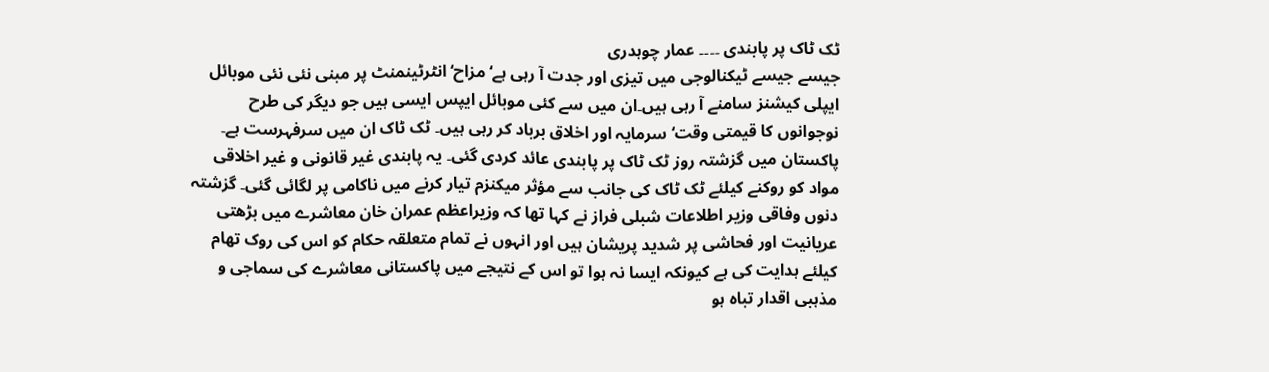ٹک ٹاک پر پابندی ۔۔۔۔ عمار چوہدری
جیسے جیسے ٹیکنالوجی میں تیزی اور جدت آ رہی ہے‘ مزاح‘ انٹرٹینمنٹ پر مبنی نئی نئی موبائل ایپلی کیشنز سامنے آ رہی ہیں۔ان میں سے کئی موبائل ایپس ایسی ہیں جو دیگر کی طرح نوجوانوں کا قیمتی وقت‘ سرمایہ اور اخلاق برباد کر رہی ہیں۔ ٹک ٹاک ان میں سرفہرست ہے۔ پاکستان میں گزشتہ روز ٹک ٹاک پر پابندی عائد کردی گئی۔ یہ پابندی غیر قانونی و غیر اخلاقی مواد کو روکنے کیلئے ٹک ٹاک کی جانب سے مؤثر میکنزم تیار کرنے میں ناکامی پر لگائی گئی۔ گزشتہ دنوں وفاقی وزیر اطلاعات شبلی فراز نے کہا تھا کہ وزیراعظم عمران خان معاشرے میں بڑھتی عریانیت اور فحاشی پر شدید پریشان ہیں اور انہوں نے تمام متعلقہ حکام کو اس کی روک تھام کیلئے ہدایت کی ہے کیونکہ ایسا نہ ہوا تو اس کے نتیجے میں پاکستانی معاشرے کی سماجی و مذہبی اقدار تباہ ہو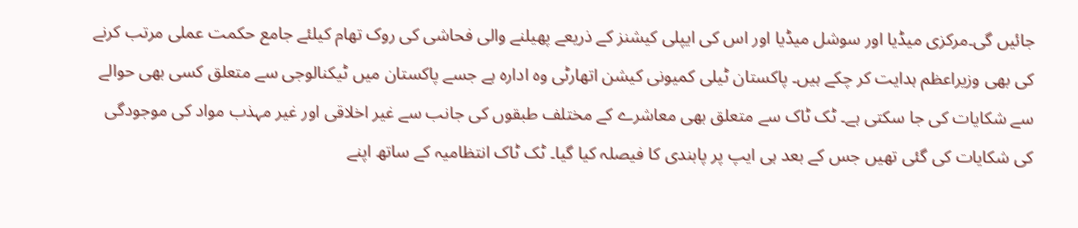جائیں گی۔مرکزی میڈیا اور سوشل میڈیا اور اس کی ایپلی کیشنز کے ذریعے پھیلنے والی فحاشی کی روک تھام کیلئے جامع حکمت عملی مرتب کرنے کی بھی وزیراعظم ہدایت کر چکے ہیں۔ پاکستان ٹیلی کمیونی کیشن اتھارٹی وہ ادارہ ہے جسے پاکستان میں ٹیکنالوجی سے متعلق کسی بھی حوالے سے شکایات کی جا سکتی ہے۔ ٹک ٹاک سے متعلق بھی معاشرے کے مختلف طبقوں کی جانب سے غیر اخلاقی اور غیر مہذب مواد کی موجودگی کی شکایات کی گئی تھیں جس کے بعد ہی ایپ پر پابندی کا فیصلہ کیا گیا۔ ٹک ٹاک انتظامیہ کے ساتھ اپنے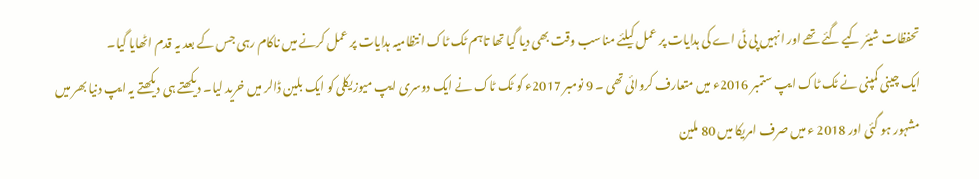تحفظات شیئر کیے گئے تھے اور انہیں پی ٹی اے کی ہدایات پر عمل کیلئے مناسب وقت بھی دیا گیا تھا تاہم ٹک ٹاک انتظامیہ ہدایات پر عمل کرنے میں ناکام رہی جس کے بعد یہ قدم اٹھایا گیا۔
ایک چینی کمپنی نے ٹک ٹاک ایپ ستمبر 2016ء میں متعارف کروائی تھی ۔ 9 نومبر 2017ء کو ٹک ٹاک نے ایک دوسری ایپ میوزیکلی کو ایک بلین ڈالر میں خرید لیا۔ دیکھتے ہی دیکھتے یہ ایپ دنیا بھر میں مشہور ہو گئی اور 2018 ء میں صرف امریکا میں 80 ملین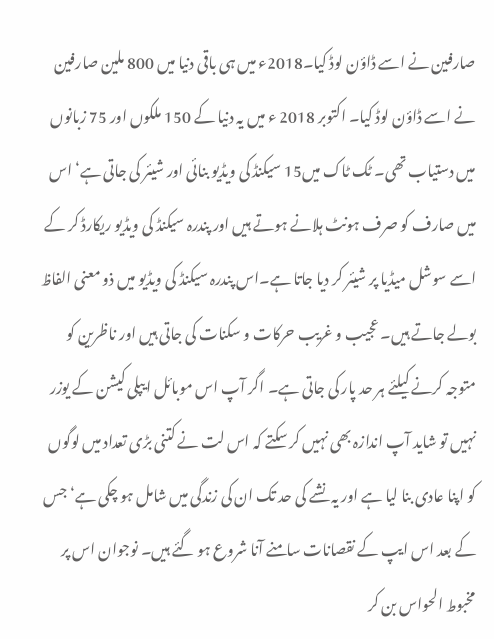صارفین نے اسے ڈاؤن لوڈ کیا۔2018ء میں ہی باقی دنیا میں 800 ملین صارفین نے اسے ڈاؤن لوڈ کیا۔ اکتوبر 2018 ء میں یہ دنیا کے 150 ملکوں اور 75 زبانوں میں دستیاب تھی۔ ٹک ٹاک میں15 سیکنڈ کی ویڈیو بنائی اور شیئر کی جاتی ہے‘ اس میں صارف کو صرف ہونٹ ہلانے ہوتے ہیں اور پندرہ سیکنڈ کی ویڈیو ریکارڈ کر کے اسے سوشل میڈیا پر شیئر کر دیا جاتا ہے۔اس پندرہ سیکنڈ کی ویڈیو میں ذو معنی الفاظ بولے جاتے ہیں۔ عجیب و غریب حرکات و سکنات کی جاتی ہیں اور ناظرین کو متوجہ کرنے کیلئے ہر حد پار کی جاتی ہے۔ اگر آپ اس موبائل ایپلی کیشن کے یوزر نہیں تو شاید آپ اندازہ بھی نہیں کر سکتے کہ اس لت نے کتنی بڑی تعداد میں لوگوں کو اپنا عادی بنا لیا ہے اور یہ نشے کی حد تک ان کی زندگی میں شامل ہو چکی ہے‘ جس کے بعد اس ایپ کے نقصانات سامنے آنا شروع ہو گئے ہیں۔ نوجوان اس پر مخبوط الحواس بن کر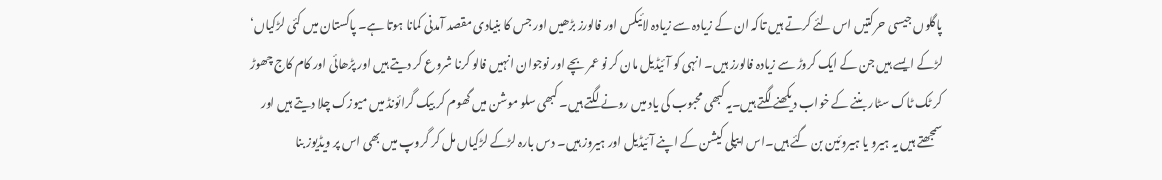پاگلوں جیسی حرکتیں اس لئے کرتے ہیں تاکہ ان کے زیادہ سے زیادہ لائیکس اور فالورز بڑھیں اور جس کا بنیادی مقصد آمدنی کمانا ہوتا ہے۔ پاکستان میں کئی لڑکیاں‘ لڑکے ایسے ہیں جن کے ایک کروڑ سے زیادہ فالورز ہیں۔ انہی کو آئیڈیل مان کر نو عمر بچے اور نوجوان انہیں فالو کرنا شروع کر دیتے ہیں اور پڑھائی اور کام کاج چھوڑ کر ٹک ٹاک سٹار بننے کے خواب دیکھنے لگتے ہیں۔یہ کبھی محبوب کی یاد میں رونے لگتے ہیں۔ کبھی سلو موشن میں گھوم کر بیک گرائونڈ میں میوزک چلا دیتے ہیں اور سمجھتے ہیں یہ ہیرو یا ہیروئین بن گئے ہیں۔اس ایپلی کیشن کے اپنے آئیڈیل اور ہیروز ہیں۔ دس بارہ لڑکے لڑکیاں مل کر گروپ میں بھی اس پر ویڈیوز بنا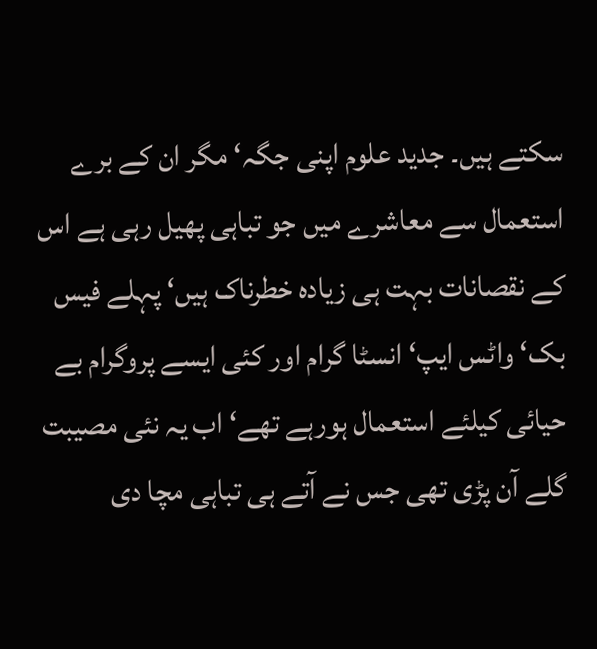سکتے ہیں۔ جدید علوم اپنی جگہ‘ مگر ان کے برے استعمال سے معاشرے میں جو تباہی پھیل رہی ہے اس کے نقصانات بہت ہی زیادہ خطرناک ہیں‘ پہلے فیس بک‘ واٹس ایپ‘ انسٹا گرام اور کئی ایسے پروگرام بے حیائی کیلئے استعمال ہورہے تھے‘ اب یہ نئی مصیبت گلے آن پڑی تھی جس نے آتے ہی تباہی مچا دی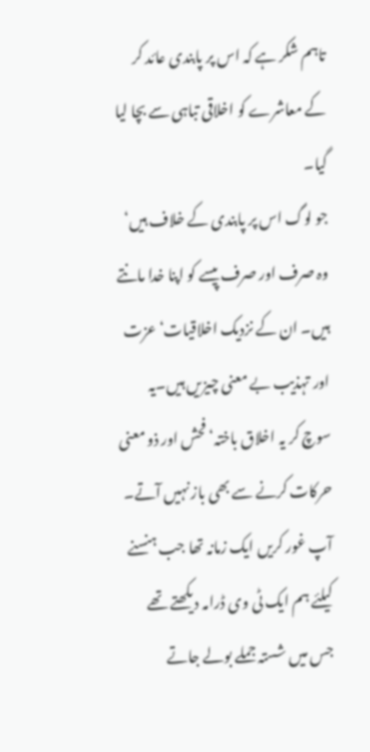تاہم شکر ہے کہ اس پر پابندی عائد کر کے معاشرے کو اخلاقی تباہی سے بچا لیا گیا۔
جو لوگ اس پر پابندی کے خلاف ہیں‘ وہ صرف اور صرف پیسے کو اپنا خدا مانتے ہیں۔ ان کے نزدیک اخلاقیات‘ عزت اور تہذیب بے معنی چیزیں ہیں۔یہ سوچ کر یہ اخلاق باختہ‘ فحش اور ذو معنی حرکات کرنے سے بھی باز نہیں آتے۔ آپ غور کریں ایک زمانہ تھا جب ہنسنے کیلئے ہم ایک ٹی وی ڈرامہ دیکھتے تھے جس میں شستہ جملے بولے جاتے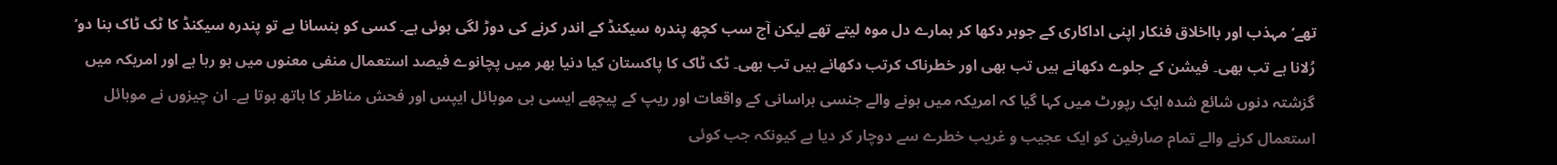تھے‘ مہذب اور بااخلاق فنکار اپنی اداکاری کے جوہر دکھا کر ہمارے دل موہ لیتے تھے لیکن آج سب کچھ پندرہ سیکنڈ کے اندر کرنے کی دوڑ لگی ہوئی ہے۔ کسی کو ہنسانا ہے تو پندرہ سیکنڈ کا ٹک ٹاک بنا دو‘ رُلانا ہے تب بھی۔ فیشن کے جلوے دکھانے ہیں تب بھی اور خطرناک کرتب دکھانے ہیں تب بھی۔ ٹک ٹاک کا پاکستان کیا دنیا بھر میں پچانوے فیصد استعمال منفی معنوں میں ہو رہا ہے اور امریکہ میں گزشتہ دنوں شائع شدہ ایک رپورٹ میں کہا گیا کہ امریکہ میں ہونے والے جنسی ہراسانی کے واقعات اور ریپ کے پیچھے ایسی ہی موبائل ایپس اور فحش مناظر کا ہاتھ ہوتا ہے۔ ان چیزوں نے موبائل استعمال کرنے والے تمام صارفین کو ایک عجیب و غریب خطرے سے دوچار کر دیا ہے کیونکہ جب کوئی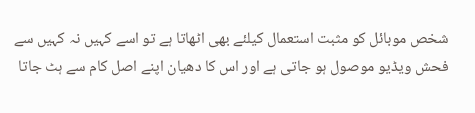شخص موبائل کو مثبت استعمال کیلئے بھی اٹھاتا ہے تو اسے کہیں نہ کہیں سے فحش ویڈیو موصول ہو جاتی ہے اور اس کا دھیان اپنے اصل کام سے ہٹ جاتا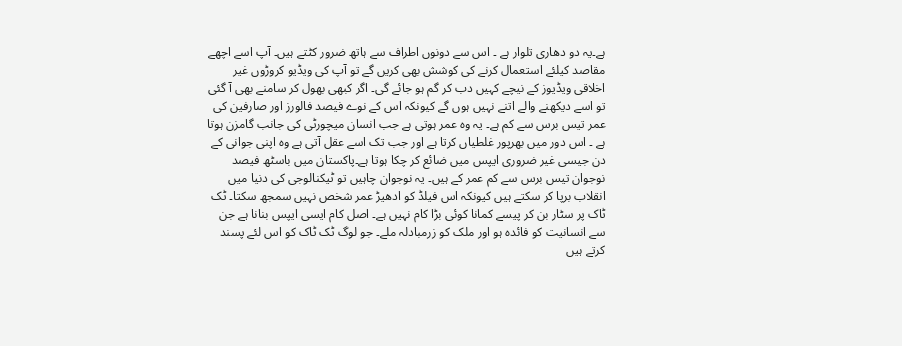ہے۔یہ دو دھاری تلوار ہے ۔ اس سے دونوں اطراف سے ہاتھ ضرور کٹتے ہیں۔ آپ اسے اچھے مقاصد کیلئے استعمال کرنے کی کوشش بھی کریں گے تو آپ کی ویڈیو کروڑوں غیر اخلاقی ویڈیوز کے نیچے کہیں دب کر گم ہو جائے گی۔ اگر کبھی بھول کر سامنے بھی آ گئی تو اسے دیکھنے والے اتنے نہیں ہوں گے کیونکہ اس کے نوے فیصد فالورز اور صارفین کی عمر تیس برس سے کم ہے۔ یہ وہ عمر ہوتی ہے جب انسان میچورٹی کی جانب گامزن ہوتا ہے ۔ اس دور میں بھرپور غلطیاں کرتا ہے اور جب تک اسے عقل آتی ہے وہ اپنی جوانی کے دن جیسی غیر ضروری ایپس میں ضائع کر چکا ہوتا ہے۔پاکستان میں باسٹھ فیصد نوجوان تیس برس سے کم عمر کے ہیں۔ یہ نوجوان چاہیں تو ٹیکنالوجی کی دنیا میں انقلاب برپا کر سکتے ہیں کیونکہ اس فیلڈ کو ادھیڑ عمر شخص نہیں سمجھ سکتا۔ ٹک ٹاک پر سٹار بن کر پیسے کمانا کوئی بڑا کام نہیں ہے۔ اصل کام ایسی ایپس بنانا ہے جن سے انسانیت کو فائدہ ہو اور ملک کو زرمبادلہ ملے۔ جو لوگ ٹک ٹاک کو اس لئے پسند کرتے ہیں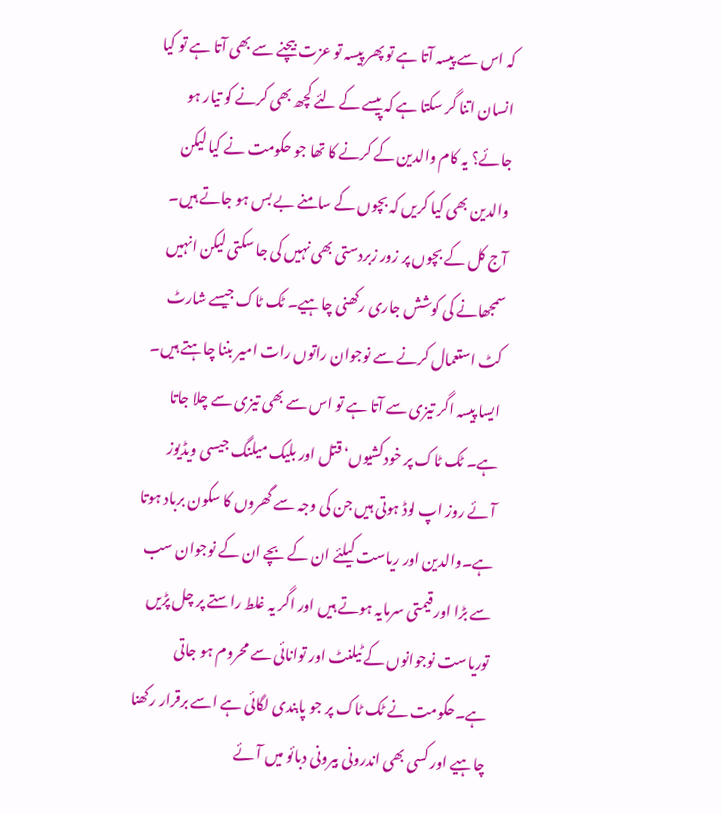کہ اس سے پیسہ آتا ہے تو پھر پیسہ تو عزت بیچنے سے بھی آتا ہے تو کیا انسان اتنا گر سکتا ہے کہ پیسے کے لئے کچھ بھی کرنے کو تیار ہو جائے؟ یہ کام والدین کے کرنے کا تھا جو حکومت نے کیا لیکن والدین بھی کیا کریں کہ بچوں کے سامنے بے بس ہو جاتے ہیں۔ آج کل کے بچوں پر زور زبردستی بھی نہیں کی جا سکتی لیکن انہیں سمجھانے کی کوشش جاری رکھنی چاہیے۔ ٹک ٹاک جیسے شارٹ کٹ استعمال کرنے سے نوجوان راتوں رات امیر بننا چاہتے ہیں۔ ایسا پیسہ اگر تیزی سے آتا ہے تو اس سے بھی تیزی سے چلا جاتا ہے۔ ٹک ٹاک پر خودکشیوں‘ قتل اور بلیک میلنگ جیسی ویڈیوز آئے روز اپ لوڈ ہوتی ہیں جن کی وجہ سے گھروں کا سکون برباد ہوتا ہے۔والدین اور ریاست کیلئے ان کے بچے ان کے نوجوان سب سے بڑا اور قیمتی سرمایہ ہوتے ہیں اور اگر یہ غلط راستے پر چل پڑیں توریاست نوجوانوں کے ٹیلنٹ اور توانائی سے محروم ہو جاتی ہے۔حکومت نے ٹک ٹاک پر جو پابندی لگائی ہے اسے برقرار رکھنا چاہیے اور کسی بھی اندرونی بیرونی دبائو میں آئے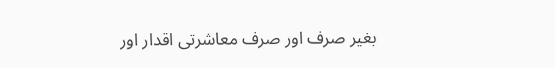بغیر صرف اور صرف معاشرتی اقدار اور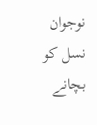نوجوان نسل کو بچانے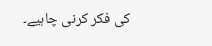کی فکر کرنی چاہیے۔